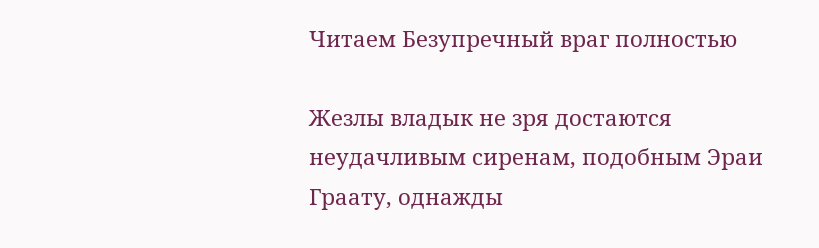Читаем Безупречный враг полностью

Жезлы владык не зря достаются неудачливым сиренам, подобным Эраи Граату, однажды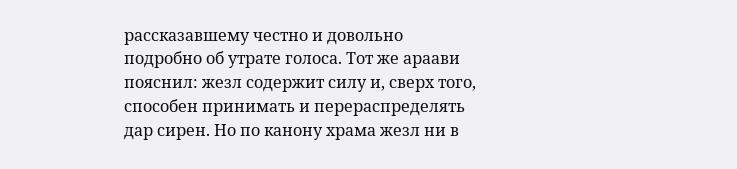рассказавшему честно и довольно подробно об утрате голоса. Тот же араави пояснил: жезл содержит силу и, сверх того, способен принимать и перераспределять дар сирен. Но по канону храма жезл ни в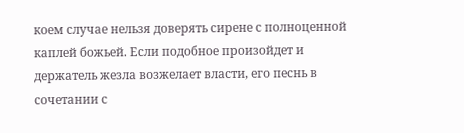коем случае нельзя доверять сирене с полноценной каплей божьей. Если подобное произойдет и держатель жезла возжелает власти, его песнь в сочетании с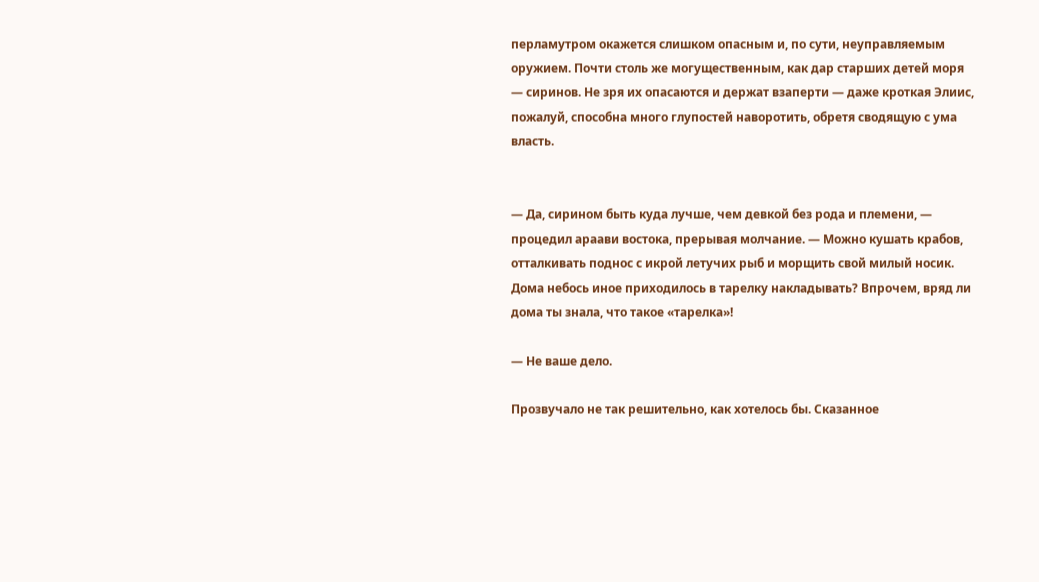перламутром окажется слишком опасным и, по сути, неуправляемым оружием. Почти столь же могущественным, как дар старших детей моря — сиринов. Не зря их опасаются и держат взаперти — даже кроткая Элиис, пожалуй, способна много глупостей наворотить, обретя сводящую с ума власть.


— Да, сирином быть куда лучше, чем девкой без рода и племени, — процедил араави востока, прерывая молчание. — Можно кушать крабов, отталкивать поднос с икрой летучих рыб и морщить свой милый носик. Дома небось иное приходилось в тарелку накладывать? Впрочем, вряд ли дома ты знала, что такое «тарелка»!

— Не ваше дело.

Прозвучало не так решительно, как хотелось бы. Сказанное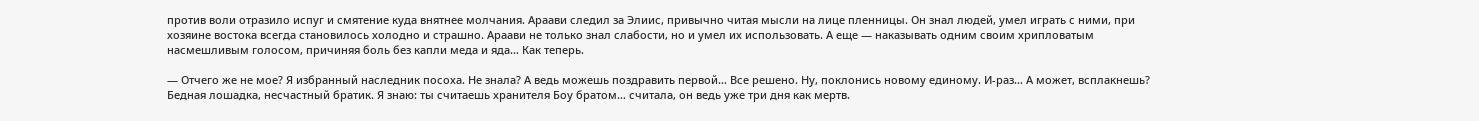против воли отразило испуг и смятение куда внятнее молчания. Араави следил за Элиис, привычно читая мысли на лице пленницы. Он знал людей, умел играть с ними, при хозяине востока всегда становилось холодно и страшно. Араави не только знал слабости, но и умел их использовать. А еще — наказывать одним своим хрипловатым насмешливым голосом, причиняя боль без капли меда и яда… Как теперь.

— Отчего же не мое? Я избранный наследник посоха. Не знала? А ведь можешь поздравить первой… Все решено. Ну, поклонись новому единому. И-раз… А может, всплакнешь? Бедная лошадка, несчастный братик. Я знаю: ты считаешь хранителя Боу братом… считала, он ведь уже три дня как мертв.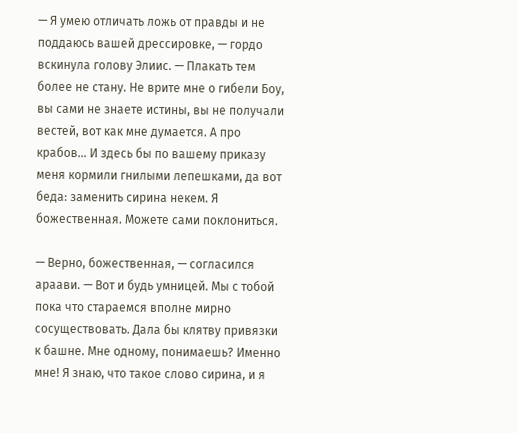— Я умею отличать ложь от правды и не поддаюсь вашей дрессировке, — гордо вскинула голову Элиис. — Плакать тем более не стану. Не врите мне о гибели Боу, вы сами не знаете истины, вы не получали вестей, вот как мне думается. А про крабов… И здесь бы по вашему приказу меня кормили гнилыми лепешками, да вот беда: заменить сирина некем. Я божественная. Можете сами поклониться.

— Верно, божественная, — согласился араави. — Вот и будь умницей. Мы с тобой пока что стараемся вполне мирно сосуществовать. Дала бы клятву привязки к башне. Мне одному, понимаешь? Именно мне! Я знаю, что такое слово сирина, и я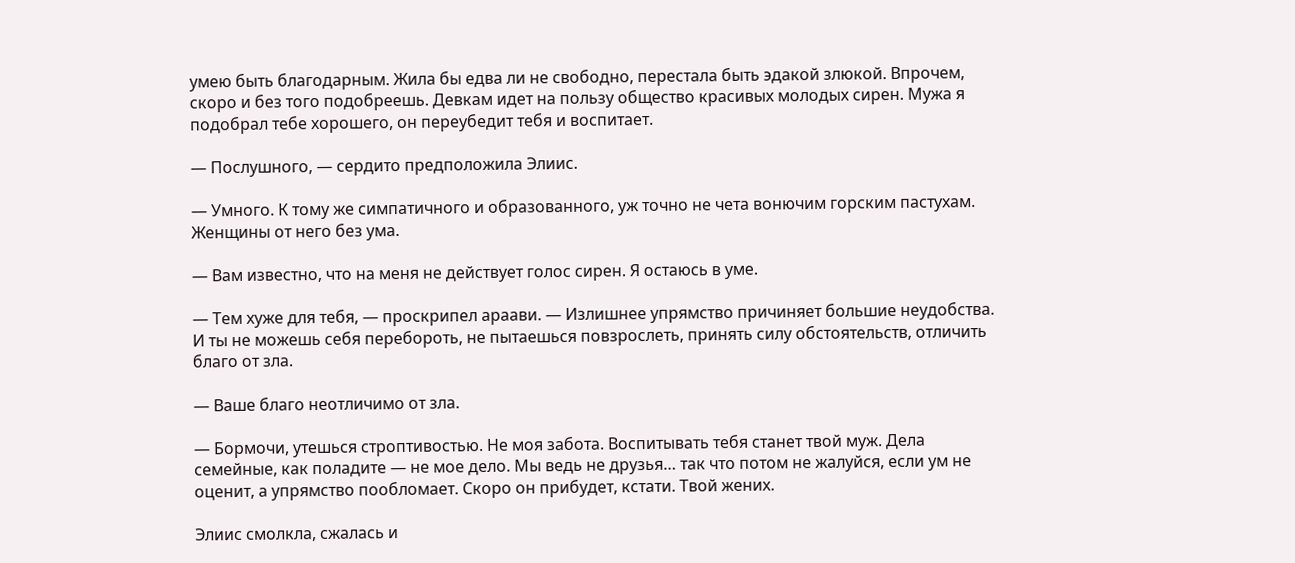умею быть благодарным. Жила бы едва ли не свободно, перестала быть эдакой злюкой. Впрочем, скоро и без того подобреешь. Девкам идет на пользу общество красивых молодых сирен. Мужа я подобрал тебе хорошего, он переубедит тебя и воспитает.

— Послушного, — сердито предположила Элиис.

— Умного. К тому же симпатичного и образованного, уж точно не чета вонючим горским пастухам. Женщины от него без ума.

— Вам известно, что на меня не действует голос сирен. Я остаюсь в уме.

— Тем хуже для тебя, — проскрипел араави. — Излишнее упрямство причиняет большие неудобства. И ты не можешь себя перебороть, не пытаешься повзрослеть, принять силу обстоятельств, отличить благо от зла.

— Ваше благо неотличимо от зла.

— Бормочи, утешься строптивостью. Не моя забота. Воспитывать тебя станет твой муж. Дела семейные, как поладите — не мое дело. Мы ведь не друзья… так что потом не жалуйся, если ум не оценит, а упрямство пообломает. Скоро он прибудет, кстати. Твой жених.

Элиис смолкла, сжалась и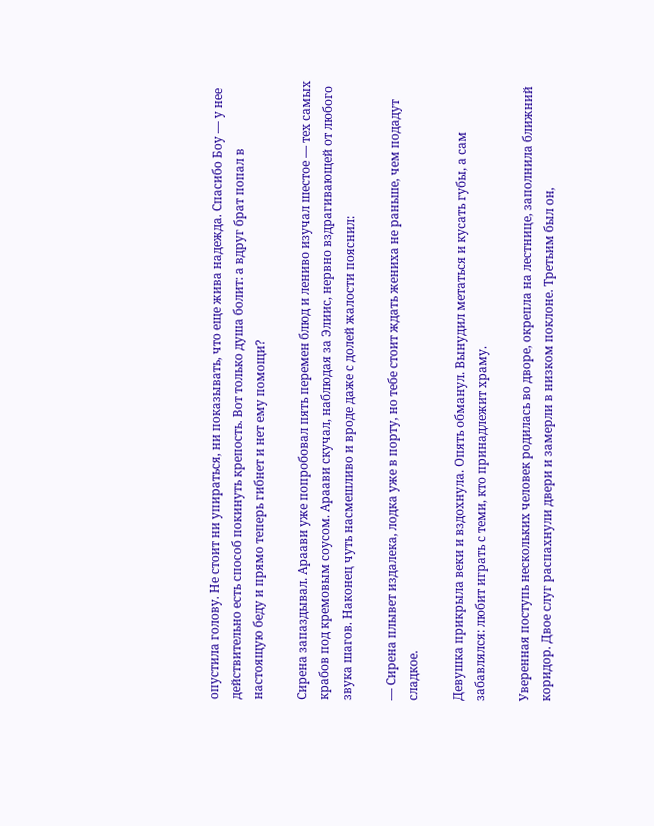опустила голову. Не стоит ни упираться, ни показывать, что еще жива надежда. Спасибо Боу — у нее действительно есть способ покинуть крепость. Вот только душа болит: а вдруг брат попал в настоящую беду и прямо теперь гибнет и нет ему помощи?

Сирена запаздывал. Араави уже попробовал пять перемен блюд и лениво изучал шестое — тех самых крабов под кремовым соусом. Араави скучал, наблюдая за Элиис, нервно вздрагивающей от любого звука шагов. Наконец чуть насмешливо и вроде даже с долей жалости пояснил:

— Сирена плывет издалека, лодка уже в порту, но тебе стоит ждать жениха не раньше, чем подадут сладкое.

Девушка прикрыла веки и вздохнула. Опять обманул. Вынудил метаться и кусать губы, а сам забавлялся: любит играть с теми, кто принадлежит храму.

Уверенная поступь нескольких человек родилась во дворе, окрепла на лестнице, заполнила ближний коридор. Двое слуг распахнули двери и замерли в низком поклоне. Третьим был он,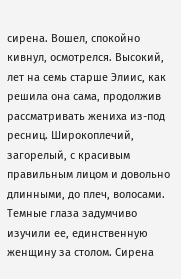сирена. Вошел, спокойно кивнул, осмотрелся. Высокий, лет на семь старше Элиис, как решила она сама, продолжив рассматривать жениха из-под ресниц. Широкоплечий, загорелый, с красивым правильным лицом и довольно длинными, до плеч, волосами. Темные глаза задумчиво изучили ее, единственную женщину за столом. Сирена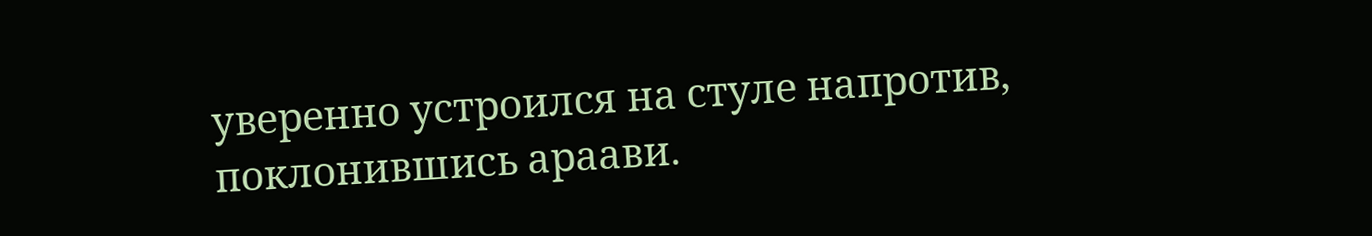уверенно устроился на стуле напротив, поклонившись араави.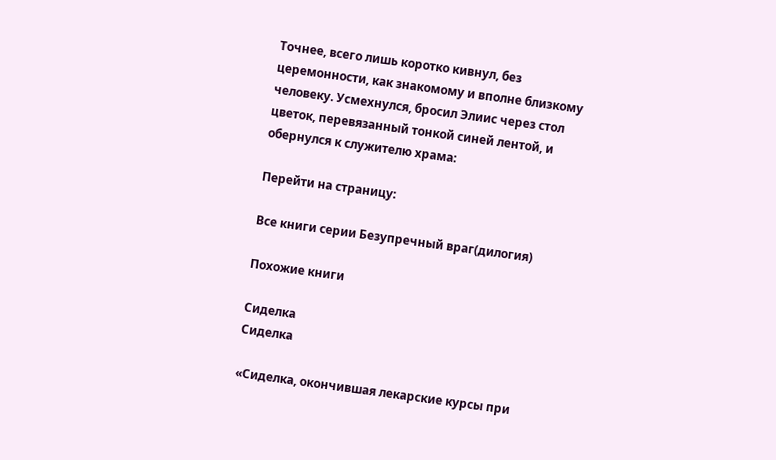Точнее, всего лишь коротко кивнул, без церемонности, как знакомому и вполне близкому человеку. Усмехнулся, бросил Элиис через стол цветок, перевязанный тонкой синей лентой, и обернулся к служителю храма:

Перейти на страницу:

Все книги серии Безупречный враг(дилогия)

Похожие книги

Сиделка
Сиделка

«Сиделка, окончившая лекарские курсы при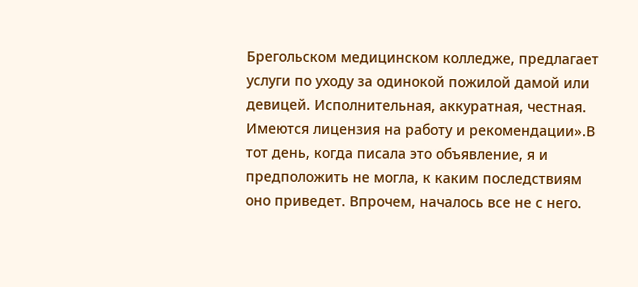Брегольском медицинском колледже, предлагает услуги по уходу за одинокой пожилой дамой или девицей. Исполнительная, аккуратная, честная. Имеются лицензия на работу и рекомендации».В тот день, когда писала это объявление, я и предположить не могла, к каким последствиям оно приведет. Впрочем, началось все не с него.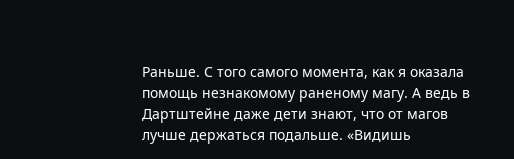Раньше. С того самого момента, как я оказала помощь незнакомому раненому магу. А ведь в Дартштейне даже дети знают, что от магов лучше держаться подальше. «Видишь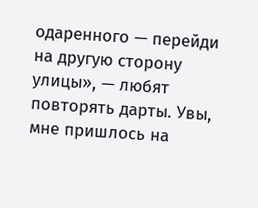одаренного — перейди на другую сторону улицы», — любят повторять дарты. Увы, мне пришлось на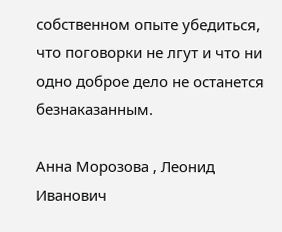собственном опыте убедиться, что поговорки не лгут и что ни одно доброе дело не останется безнаказанным.

Анна Морозова , Леонид Иванович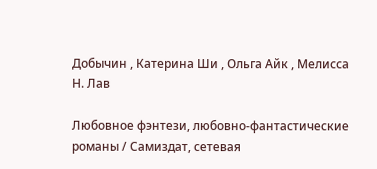Добычин , Катерина Ши , Ольга Айк , Мелисса Н. Лав

Любовное фэнтези, любовно-фантастические романы / Самиздат, сетевая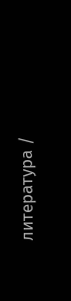литература /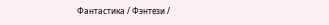Фантастика / Фэнтези /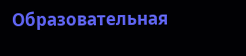Образовательная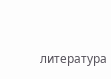литература